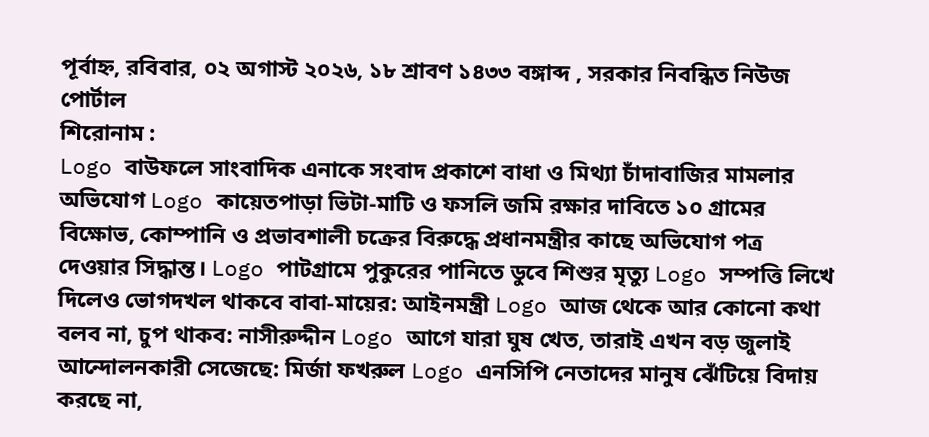পূর্বাহ্ন, রবিবার, ০২ অগাস্ট ২০২৬, ১৮ শ্রাবণ ১৪৩৩ বঙ্গাব্দ , সরকার নিবন্ধিত নিউজ পোর্টাল
শিরোনাম :
Logo বাউফলে সাংবাদিক এনাকে সংবাদ প্রকাশে বাধা ও মিথ্যা চাঁদাবাজির মামলার অভিযোগ Logo কায়েতপাড়া ভিটা-মাটি ও ফসলি জমি রক্ষার দাবিতে ১০ গ্রামের বিক্ষোভ, কোম্পানি ও প্রভাবশালী চক্রের বিরুদ্ধে প্রধানমন্ত্রীর কাছে অভিযোগ পত্র দেওয়ার সিদ্ধান্ত। Logo পাটগ্রামে পুকুরের পানিতে ডুবে শিশুর মৃত্যু Logo সম্পত্তি লিখে দিলেও ভোগদখল থাকবে বাবা-মায়ের: আইনমন্ত্রী Logo আজ থেকে আর কোনো কথা বলব না, চুপ থাকব: নাসীরুদ্দীন Logo আগে যারা ঘুষ খেত, তারাই এখন বড় জুলাই আন্দোলনকারী সেজেছে: মির্জা ফখরুল Logo এনসিপি নেতাদের মানুষ ঝেঁটিয়ে বিদায় করছে না,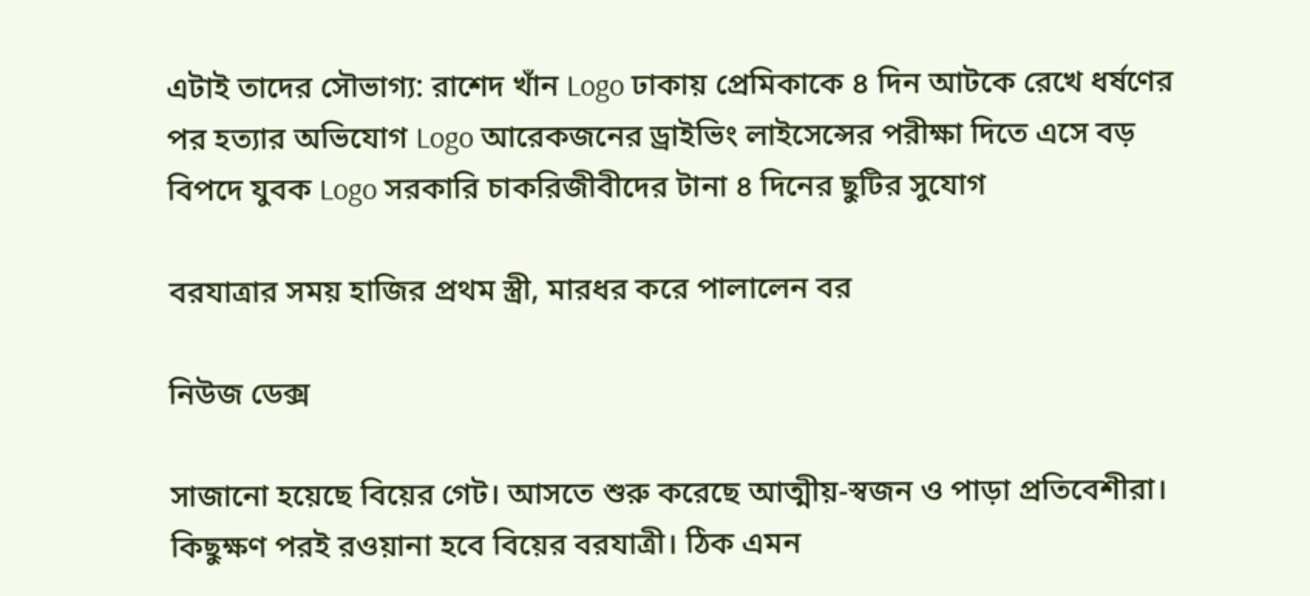এটাই তাদের সৌভাগ্য: রাশেদ খাঁন Logo ঢাকায় প্রেমিকাকে ৪ দিন আটকে রেখে ধর্ষণের পর হত্যার অভিযোগ Logo আরেকজনের ড্রাইভিং লাইসেন্সের পরীক্ষা দিতে এসে বড় বিপদে যুবক Logo সরকারি চাকরিজীবীদের টানা ৪ দিনের ছুটির সুযোগ

বরযাত্রার সময় হাজির প্রথম স্ত্রী, মারধর করে পালালেন বর

নিউজ ডেক্স

সাজানো হয়েছে বিয়ের গেট। আসতে শুরু করেছে আত্মীয়-স্বজন ও পাড়া প্রতিবেশীরা। কিছুক্ষণ পরই রওয়ানা হবে বিয়ের বরযাত্রী। ঠিক এমন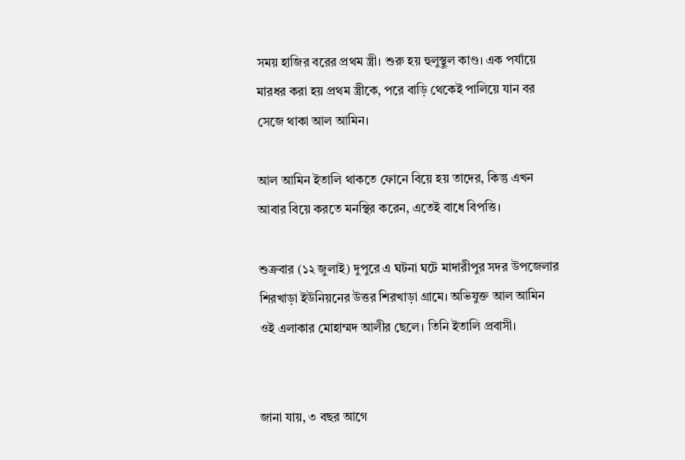সময় হাজির বরের প্রথম স্ত্রী। শুরু হয় হুলুস্থুল কাণ্ড। এক পর্যায়ে মারধর করা হয় প্রথম স্ত্রীকে, পরে বাড়ি থেকেই পালিয়ে যান বর সেজে থাকা আল আমিন।

আল আমিন ইতালি থাকতে ফোনে বিয়ে হয় তাদের, কিন্তু এখন আবার বিয়ে করতে মনস্থির করেন, এতেই বাধে বিপত্তি।

শুক্রবার (১২ জুলাই) দুপুরে এ ঘটনা ঘটে মাদারীপুর সদর উপজেলার শিরখাড়া ইউনিয়নের উত্তর শিরখাড়া গ্রামে। অভিযুক্ত আল আমিন ওই এলাকার মোহাম্মদ আলীর ছেলে। তিনি ইতালি প্রবাসী।


জানা যায়, ৩ বছর আগে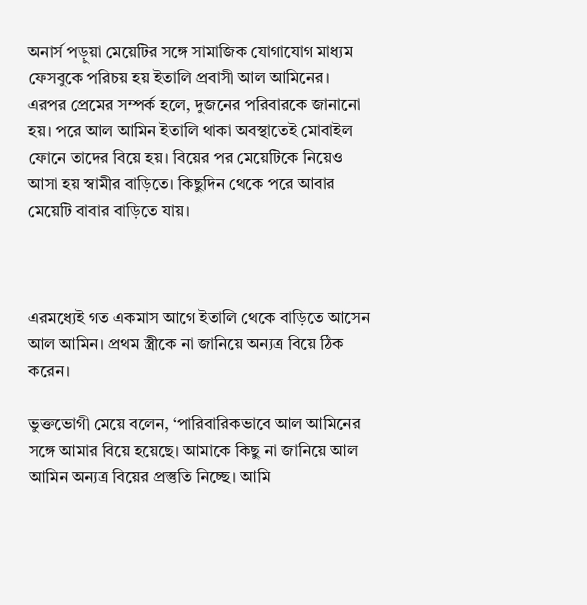অনার্স পড়ুয়া মেয়েটির সঙ্গে সামাজিক যোগাযোগ মাধ্যম ফেসবুকে পরিচয় হয় ইতালি প্রবাসী আল আমিনের। এরপর প্রেমের সম্পর্ক হলে, দুজনের পরিবারকে জানানো হয়। পরে আল আমিন ইতালি থাকা অবস্থাতেই মোবাইল ফোনে তাদের বিয়ে হয়। বিয়ের পর মেয়েটিকে নিয়েও আসা হয় স্বামীর বাড়িতে। কিছুদিন থেকে পরে আবার মেয়েটি বাবার বাড়িতে যায়।



এরমধ্যেই গত একমাস আগে ইতালি থেকে বাড়িতে আসেন আল আমিন। প্রথম স্ত্রীকে না জানিয়ে অন্যত্র বিয়ে ঠিক করেন।

ভুক্তভোগী মেয়ে বলেন, ‘পারিবারিকভাবে আল আমিনের সঙ্গে আমার বিয়ে হয়েছে। আমাকে কিছু না জানিয়ে আল আমিন অন্যত্র বিয়ের প্রস্তুতি নিচ্ছে। আমি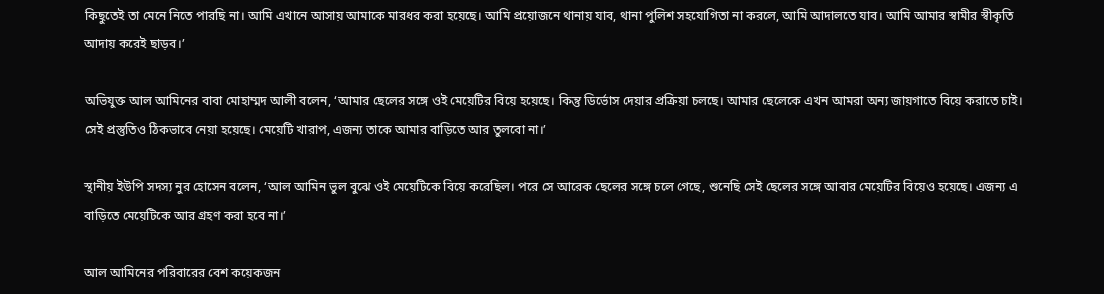কিছুতেই তা মেনে নিতে পারছি না। আমি এখানে আসায় আমাকে মারধর করা হয়েছে। আমি প্রয়োজনে থানায় যাব, থানা পুলিশ সহযোগিতা না করলে, আমি আদালতে যাব। আমি আমার স্বামীর স্বীকৃতি আদায় করেই ছাড়ব।’

অভিযুক্ত আল আমিনের বাবা মোহাম্মদ আলী বলেন, ‘আমার ছেলের সঙ্গে ওই মেয়েটির বিয়ে হয়েছে। কিন্তু ডির্ভোস দেয়ার প্রক্রিয়া চলছে। আমার ছেলেকে এখন আমরা অন্য জায়গাতে বিয়ে করাতে চাই। সেই প্রস্তুতিও ঠিকভাবে নেয়া হয়েছে। মেয়েটি খারাপ, এজন্য তাকে আমার বাড়িতে আর তুলবো না।’

স্থানীয় ইউপি সদস্য নুর হোসেন বলেন, ‘আল আমিন ভুল বুঝে ওই মেয়েটিকে বিয়ে করেছিল। পরে সে আরেক ছেলের সঙ্গে চলে গেছে, শুনেছি সেই ছেলের সঙ্গে আবার মেয়েটির বিয়েও হয়েছে। এজন্য এ বাড়িতে মেয়েটিকে আর গ্রহণ করা হবে না।’

আল আমিনের পরিবারের বেশ কয়েকজন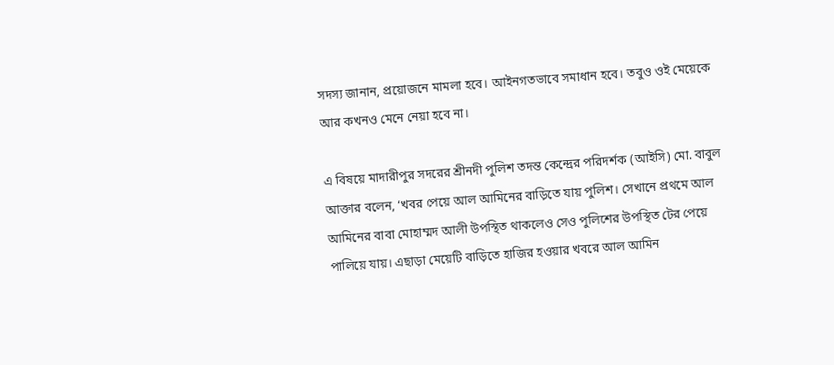সদস্য জানান, প্রয়োজনে মামলা হবে। আইনগতভাবে সমাধান হবে। তবুও ওই মেয়েকে আর কখনও মেনে নেয়া হবে না।

এ বিষয়ে মাদারীপুর সদরের শ্রীনদী পুলিশ তদন্ত কেন্দ্রের পরিদর্শক (আইসি) মো. বাবুল আক্তার বলেন, ‘খবর পেয়ে আল আমিনের বাড়িতে যায় পুলিশ। সেখানে প্রথমে আল আমিনের বাবা মোহাম্মদ আলী উপস্থিত থাকলেও সেও পুলিশের উপস্থিত টের পেয়ে পালিয়ে যায়। এছাড়া মেয়েটি বাড়িতে হাজির হওয়ার খবরে আল আমিন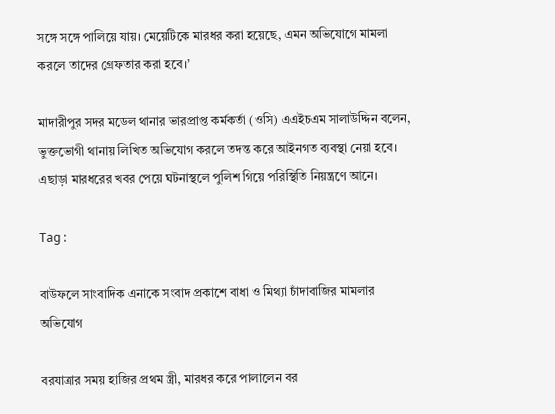সঙ্গে সঙ্গে পালিয়ে যায়। মেয়েটিকে মারধর করা হয়েছে, এমন অভিযোগে মামলা করলে তাদের গ্রেফতার করা হবে।’

মাদারীপুর সদর মডেল থানার ভারপ্রাপ্ত কর্মকর্তা (ওসি) এএইচএম সালাউদ্দিন বলেন, ভুক্তভোগী থানায় লিখিত অভিযোগ করলে তদন্ত করে আইনগত ব্যবস্থা নেয়া হবে। এছাড়া মারধরের খবর পেয়ে ঘটনাস্থলে পুলিশ গিয়ে পরিস্থিতি নিয়ন্ত্রণে আনে।

Tag :

বাউফলে সাংবাদিক এনাকে সংবাদ প্রকাশে বাধা ও মিথ্যা চাঁদাবাজির মামলার অভিযোগ

বরযাত্রার সময় হাজির প্রথম স্ত্রী, মারধর করে পালালেন বর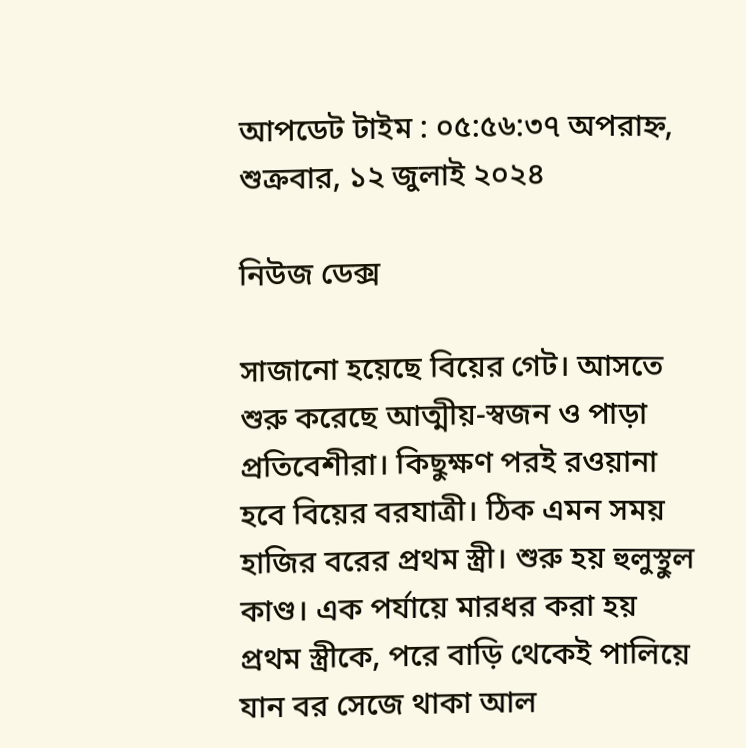আপডেট টাইম : ০৫:৫৬:৩৭ অপরাহ্ন, শুক্রবার, ১২ জুলাই ২০২৪

নিউজ ডেক্স

সাজানো হয়েছে বিয়ের গেট। আসতে শুরু করেছে আত্মীয়-স্বজন ও পাড়া প্রতিবেশীরা। কিছুক্ষণ পরই রওয়ানা হবে বিয়ের বরযাত্রী। ঠিক এমন সময় হাজির বরের প্রথম স্ত্রী। শুরু হয় হুলুস্থুল কাণ্ড। এক পর্যায়ে মারধর করা হয় প্রথম স্ত্রীকে, পরে বাড়ি থেকেই পালিয়ে যান বর সেজে থাকা আল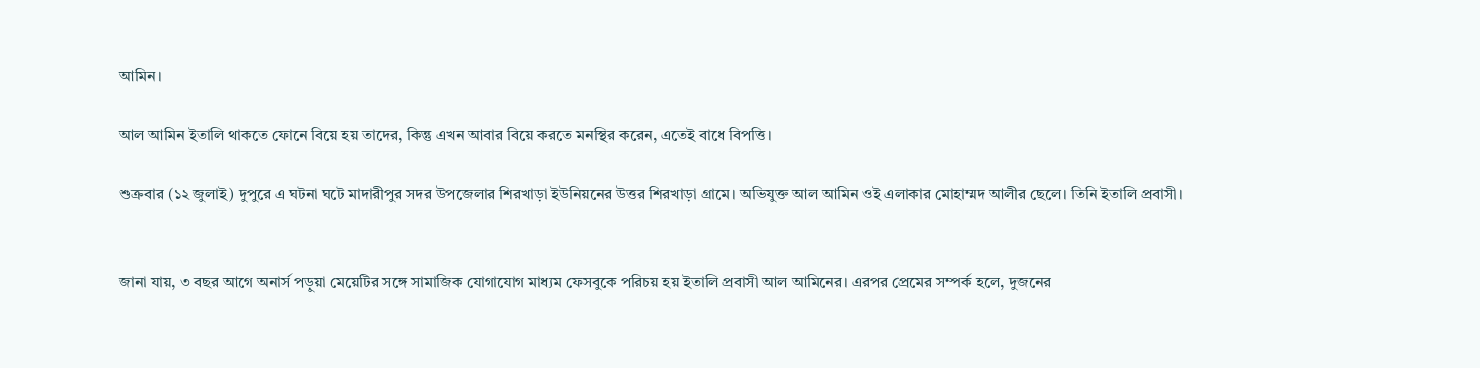আমিন।

আল আমিন ইতালি থাকতে ফোনে বিয়ে হয় তাদের, কিন্তু এখন আবার বিয়ে করতে মনস্থির করেন, এতেই বাধে বিপত্তি।

শুক্রবার (১২ জুলাই) দুপুরে এ ঘটনা ঘটে মাদারীপুর সদর উপজেলার শিরখাড়া ইউনিয়নের উত্তর শিরখাড়া গ্রামে। অভিযুক্ত আল আমিন ওই এলাকার মোহাম্মদ আলীর ছেলে। তিনি ইতালি প্রবাসী।


জানা যায়, ৩ বছর আগে অনার্স পড়ুয়া মেয়েটির সঙ্গে সামাজিক যোগাযোগ মাধ্যম ফেসবুকে পরিচয় হয় ইতালি প্রবাসী আল আমিনের। এরপর প্রেমের সম্পর্ক হলে, দুজনের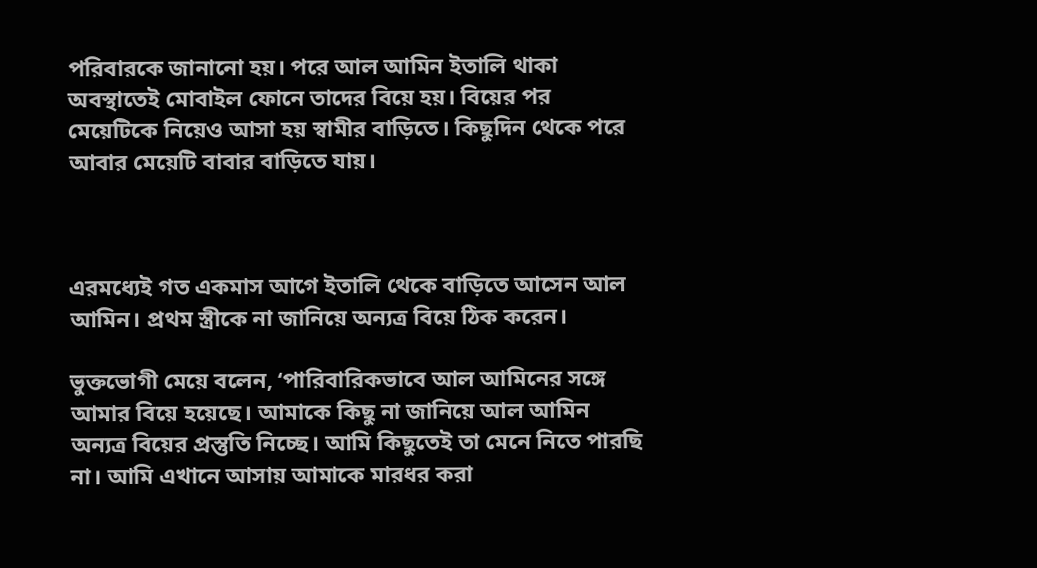পরিবারকে জানানো হয়। পরে আল আমিন ইতালি থাকা অবস্থাতেই মোবাইল ফোনে তাদের বিয়ে হয়। বিয়ের পর মেয়েটিকে নিয়েও আসা হয় স্বামীর বাড়িতে। কিছুদিন থেকে পরে আবার মেয়েটি বাবার বাড়িতে যায়।



এরমধ্যেই গত একমাস আগে ইতালি থেকে বাড়িতে আসেন আল আমিন। প্রথম স্ত্রীকে না জানিয়ে অন্যত্র বিয়ে ঠিক করেন।

ভুক্তভোগী মেয়ে বলেন, ‘পারিবারিকভাবে আল আমিনের সঙ্গে আমার বিয়ে হয়েছে। আমাকে কিছু না জানিয়ে আল আমিন অন্যত্র বিয়ের প্রস্তুতি নিচ্ছে। আমি কিছুতেই তা মেনে নিতে পারছি না। আমি এখানে আসায় আমাকে মারধর করা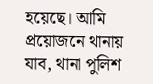হয়েছে। আমি প্রয়োজনে থানায় যাব, থানা পুলিশ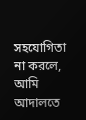সহযোগিতা না করলে, আমি আদালতে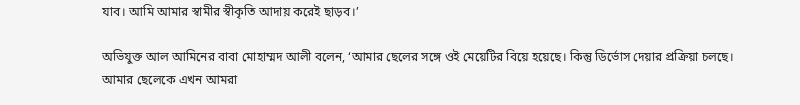যাব। আমি আমার স্বামীর স্বীকৃতি আদায় করেই ছাড়ব।’

অভিযুক্ত আল আমিনের বাবা মোহাম্মদ আলী বলেন, ‘আমার ছেলের সঙ্গে ওই মেয়েটির বিয়ে হয়েছে। কিন্তু ডির্ভোস দেয়ার প্রক্রিয়া চলছে। আমার ছেলেকে এখন আমরা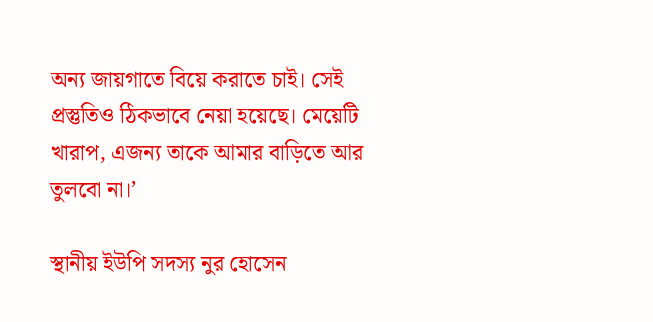অন্য জায়গাতে বিয়ে করাতে চাই। সেই প্রস্তুতিও ঠিকভাবে নেয়া হয়েছে। মেয়েটি খারাপ, এজন্য তাকে আমার বাড়িতে আর তুলবো না।’

স্থানীয় ইউপি সদস্য নুর হোসেন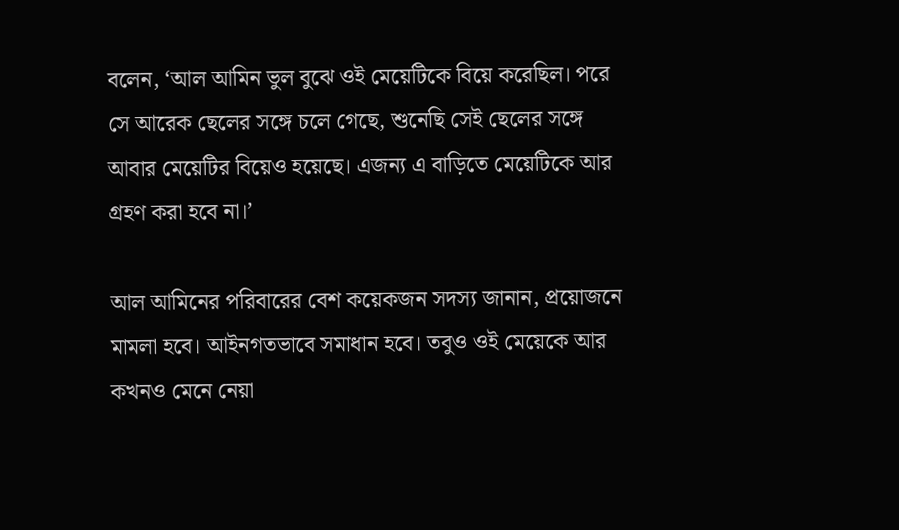বলেন, ‘আল আমিন ভুল বুঝে ওই মেয়েটিকে বিয়ে করেছিল। পরে সে আরেক ছেলের সঙ্গে চলে গেছে, শুনেছি সেই ছেলের সঙ্গে আবার মেয়েটির বিয়েও হয়েছে। এজন্য এ বাড়িতে মেয়েটিকে আর গ্রহণ করা হবে না।’

আল আমিনের পরিবারের বেশ কয়েকজন সদস্য জানান, প্রয়োজনে মামলা হবে। আইনগতভাবে সমাধান হবে। তবুও ওই মেয়েকে আর কখনও মেনে নেয়া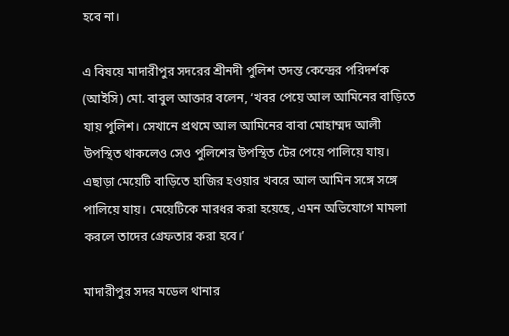হবে না।

এ বিষয়ে মাদারীপুর সদরের শ্রীনদী পুলিশ তদন্ত কেন্দ্রের পরিদর্শক (আইসি) মো. বাবুল আক্তার বলেন, ‘খবর পেয়ে আল আমিনের বাড়িতে যায় পুলিশ। সেখানে প্রথমে আল আমিনের বাবা মোহাম্মদ আলী উপস্থিত থাকলেও সেও পুলিশের উপস্থিত টের পেয়ে পালিয়ে যায়। এছাড়া মেয়েটি বাড়িতে হাজির হওয়ার খবরে আল আমিন সঙ্গে সঙ্গে পালিয়ে যায়। মেয়েটিকে মারধর করা হয়েছে, এমন অভিযোগে মামলা করলে তাদের গ্রেফতার করা হবে।’

মাদারীপুর সদর মডেল থানার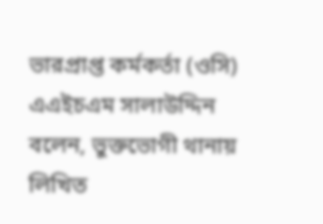ভারপ্রাপ্ত কর্মকর্তা (ওসি) এএইচএম সালাউদ্দিন বলেন, ভুক্তভোগী থানায় লিখিত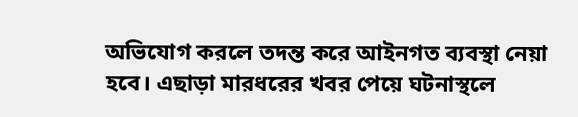অভিযোগ করলে তদন্ত করে আইনগত ব্যবস্থা নেয়া হবে। এছাড়া মারধরের খবর পেয়ে ঘটনাস্থলে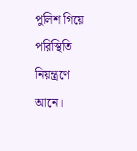পুলিশ গিয়ে পরিস্থিতি নিয়ন্ত্রণে আনে।